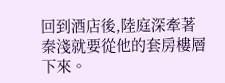回到酒店後,陸庭深牽著秦淺就要從他的套房樓層下來。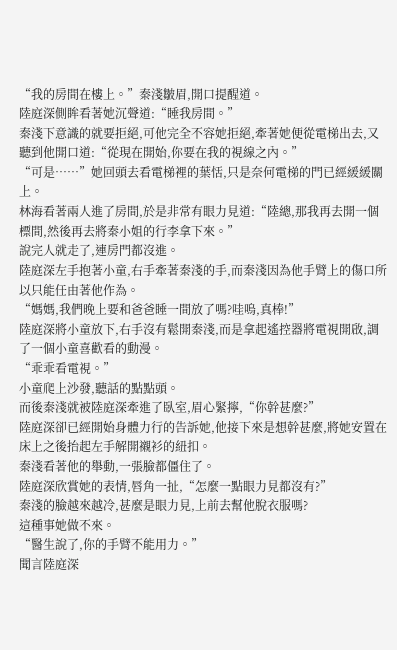“我的房間在樓上。”秦淺皺眉,開口提醒道。
陸庭深側眸看著她沉聲道:“睡我房間。”
秦淺下意識的就要拒絕,可他完全不容她拒絕,牽著她便從電梯出去,又聽到他開口道:“從現在開始,你要在我的視線之內。”
“可是……”她回頭去看電梯裡的葉恬,只是奈何電梯的門已經緩緩關上。
林海看著兩人進了房間,於是非常有眼力見道:“陸總,那我再去開一個標間,然後再去將秦小姐的行李拿下來。”
說完人就走了,連房門都沒進。
陸庭深左手抱著小童,右手牽著秦淺的手,而秦淺因為他手臂上的傷口所以只能任由著他作為。
“媽媽,我們晚上要和爸爸睡一間放了嗎?哇嗚,真棒!”
陸庭深將小童放下,右手沒有鬆開秦淺,而是拿起遙控器將電視開啟,調了一個小童喜歡看的動漫。
“乖乖看電視。”
小童爬上沙發,聽話的點點頭。
而後秦淺就被陸庭深牽進了臥室,眉心緊擰,“你幹甚麼?”
陸庭深卻已經開始身體力行的告訴她,他接下來是想幹甚麼,將她安置在床上之後抬起左手解開襯衫的紐扣。
秦淺看著他的舉動,一張臉都僵住了。
陸庭深欣賞她的表情,唇角一扯,“怎麼一點眼力見都沒有?”
秦淺的臉越來越冷,甚麼是眼力見,上前去幫他脫衣服嗎?
這種事她做不來。
“醫生說了,你的手臂不能用力。”
聞言陸庭深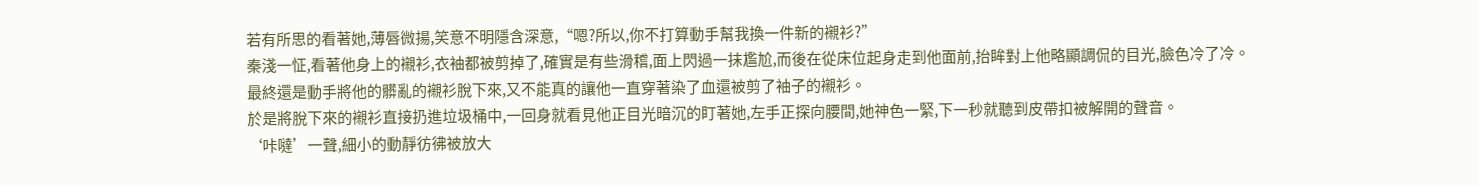若有所思的看著她,薄唇微揚,笑意不明隱含深意,“嗯?所以,你不打算動手幫我換一件新的襯衫?”
秦淺一怔,看著他身上的襯衫,衣袖都被剪掉了,確實是有些滑稽,面上閃過一抹尷尬,而後在從床位起身走到他面前,抬眸對上他略顯調侃的目光,臉色冷了冷。
最終還是動手將他的髒亂的襯衫脫下來,又不能真的讓他一直穿著染了血還被剪了袖子的襯衫。
於是將脫下來的襯衫直接扔進垃圾桶中,一回身就看見他正目光暗沉的盯著她,左手正探向腰間,她神色一緊,下一秒就聽到皮帶扣被解開的聲音。
‘咔噠’一聲,細小的動靜彷彿被放大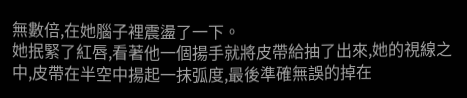無數倍,在她腦子裡震盪了一下。
她抿緊了紅唇,看著他一個揚手就將皮帶給抽了出來,她的視線之中,皮帶在半空中揚起一抹弧度,最後準確無誤的掉在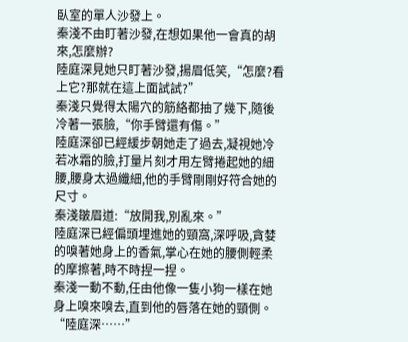臥室的單人沙發上。
秦淺不由盯著沙發,在想如果他一會真的胡來,怎麼辦?
陸庭深見她只盯著沙發,揚眉低笑,“怎麼?看上它?那就在這上面試試?”
秦淺只覺得太陽穴的筋絡都抽了幾下,隨後冷著一張臉,“你手臂還有傷。”
陸庭深卻已經緩步朝她走了過去,凝視她冷若冰霜的臉,打量片刻才用左臂捲起她的細腰,腰身太過纖細,他的手臂剛剛好符合她的尺寸。
秦淺皺眉道:“放開我,別亂來。”
陸庭深已經偏頭埋進她的頸窩,深呼吸,貪婪的嗅著她身上的香氣,掌心在她的腰側輕柔的摩擦著,時不時捏一捏。
秦淺一動不動,任由他像一隻小狗一樣在她身上嗅來嗅去,直到他的唇落在她的頸側。
“陸庭深……”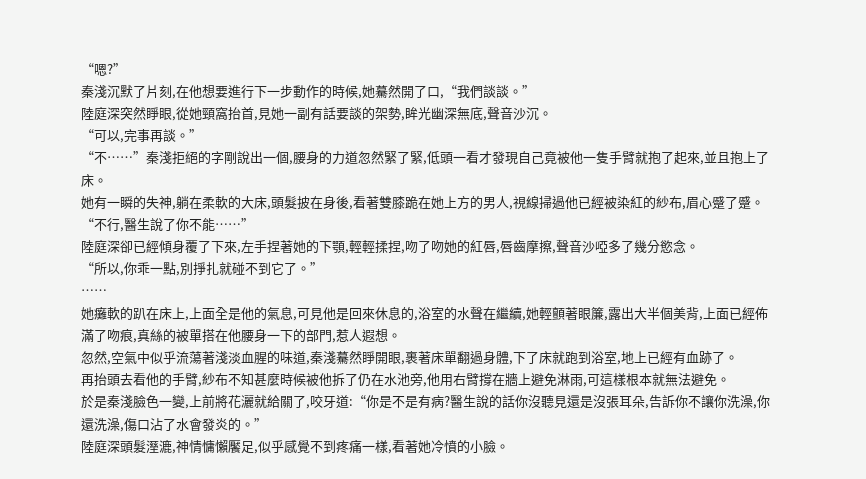“嗯?”
秦淺沉默了片刻,在他想要進行下一步動作的時候,她驀然開了口,“我們談談。”
陸庭深突然睜眼,從她頸窩抬首,見她一副有話要談的架勢,眸光幽深無底,聲音沙沉。
“可以,完事再談。”
“不……”秦淺拒絕的字剛說出一個,腰身的力道忽然緊了緊,低頭一看才發現自己竟被他一隻手臂就抱了起來,並且抱上了床。
她有一瞬的失神,躺在柔軟的大床,頭髮披在身後,看著雙膝跪在她上方的男人,視線掃過他已經被染紅的紗布,眉心蹙了蹙。
“不行,醫生說了你不能……”
陸庭深卻已經傾身覆了下來,左手捏著她的下顎,輕輕揉捏,吻了吻她的紅唇,唇齒摩擦,聲音沙啞多了幾分慾念。
“所以,你乖一點,別掙扎就碰不到它了。”
……
她癱軟的趴在床上,上面全是他的氣息,可見他是回來休息的,浴室的水聲在繼續,她輕顫著眼簾,露出大半個美背,上面已經佈滿了吻痕,真絲的被單搭在他腰身一下的部門,惹人遐想。
忽然,空氣中似乎流蕩著淺淡血腥的味道,秦淺驀然睜開眼,裹著床單翻過身體,下了床就跑到浴室,地上已經有血跡了。
再抬頭去看他的手臂,紗布不知甚麼時候被他拆了仍在水池旁,他用右臂撐在牆上避免淋雨,可這樣根本就無法避免。
於是秦淺臉色一變,上前將花灑就給關了,咬牙道:“你是不是有病?醫生說的話你沒聽見還是沒張耳朵,告訴你不讓你洗澡,你還洗澡,傷口沾了水會發炎的。”
陸庭深頭髮溼漉,神情慵懶饜足,似乎感覺不到疼痛一樣,看著她冷憤的小臉。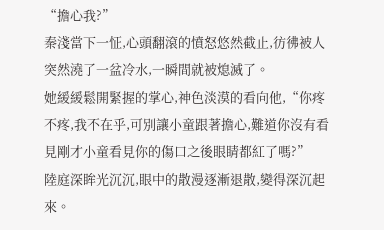“擔心我?”
秦淺當下一怔,心頭翻滾的憤怒悠然截止,彷彿被人突然澆了一盆冷水,一瞬間就被熄滅了。
她緩緩鬆開緊握的掌心,神色淡漠的看向他,“你疼不疼,我不在乎,可別讓小童跟著擔心,難道你沒有看見剛才小童看見你的傷口之後眼睛都紅了嗎?”
陸庭深眸光沉沉,眼中的散漫逐漸退散,變得深沉起來。